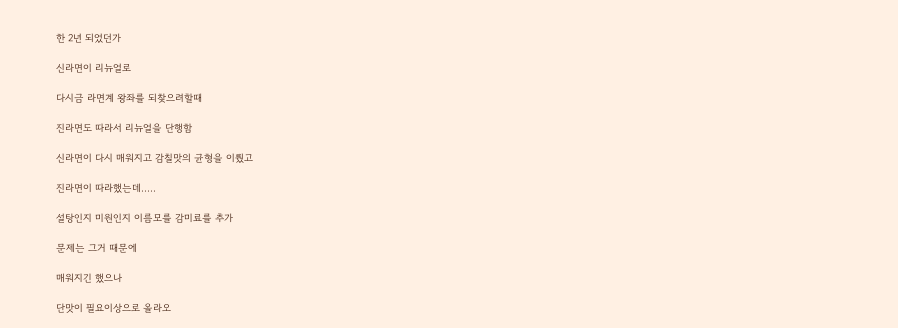한 2년 되었던가

신라면이 리뉴얼로

다시금 라면계 왕좌를 되찾으려할때

진라면도 따라서 리뉴얼을 단행함

신라면이 다시 매워지고 감칠맛의 균형을 이뤘고

진라면이 따라했는데.....

설탕인지 미원인지 이름모를 감미료를 추가

문제는 그거 때문에

매워지긴 했으나

단맛이 필요이상으로 올라오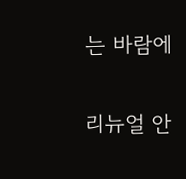는 바람에

리뉴얼 안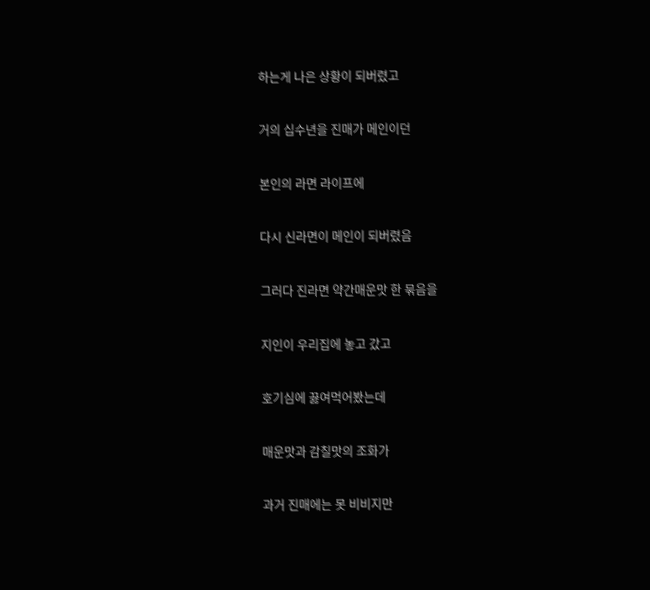하는게 나은 상황이 되버렸고

거의 십수년을 진매가 메인이던

본인의 라면 라이프에

다시 신라면이 메인이 되버렸음

그러다 진라면 약간매운맛 한 묶음을

지인이 우리집에 놓고 갔고

호기심에 끓여먹어봤는데

매운맛과 감칠맛의 조화가

과거 진매에는 못 비비지만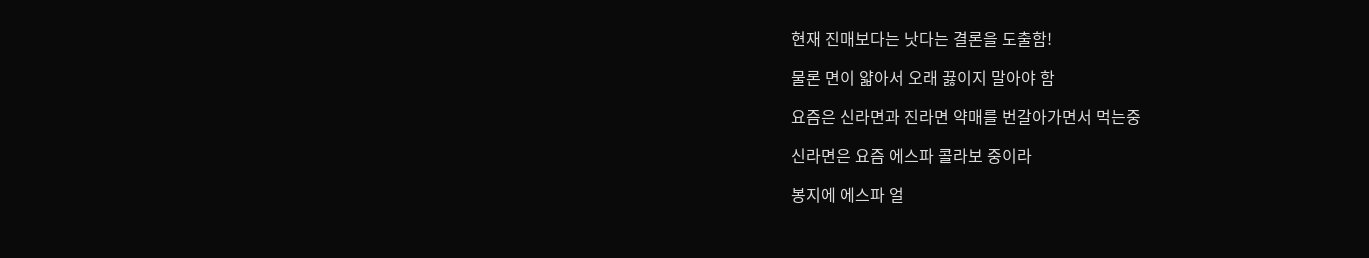현재 진매보다는 낫다는 결론을 도출함!

물론 면이 얇아서 오래 끓이지 말아야 함

요즘은 신라면과 진라면 약매를 번갈아가면서 먹는중

신라면은 요즘 에스파 콜라보 중이라

봉지에 에스파 얼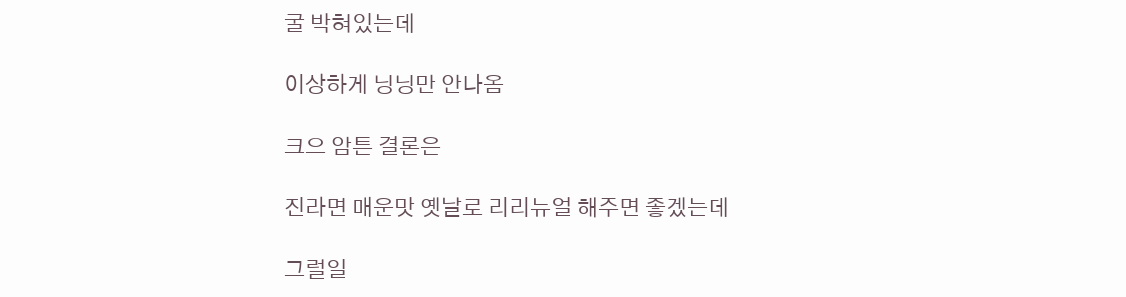굴 박혀있는데

이상하게 닝닝만 안나옴

크으 암튼 결론은

진라면 매운맛 옛날로 리리뉴얼 해주면 좋겠는데

그럴일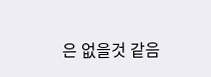은 없을것 같음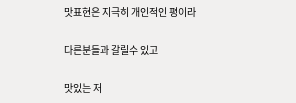맛표현은 지극히 개인적인 평이라

다른분들과 갈릴수 있고

맛있는 저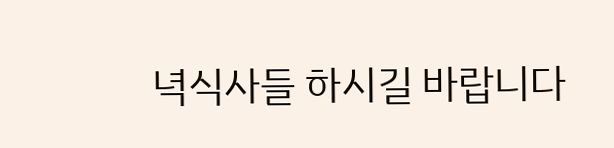녁식사들 하시길 바랍니다